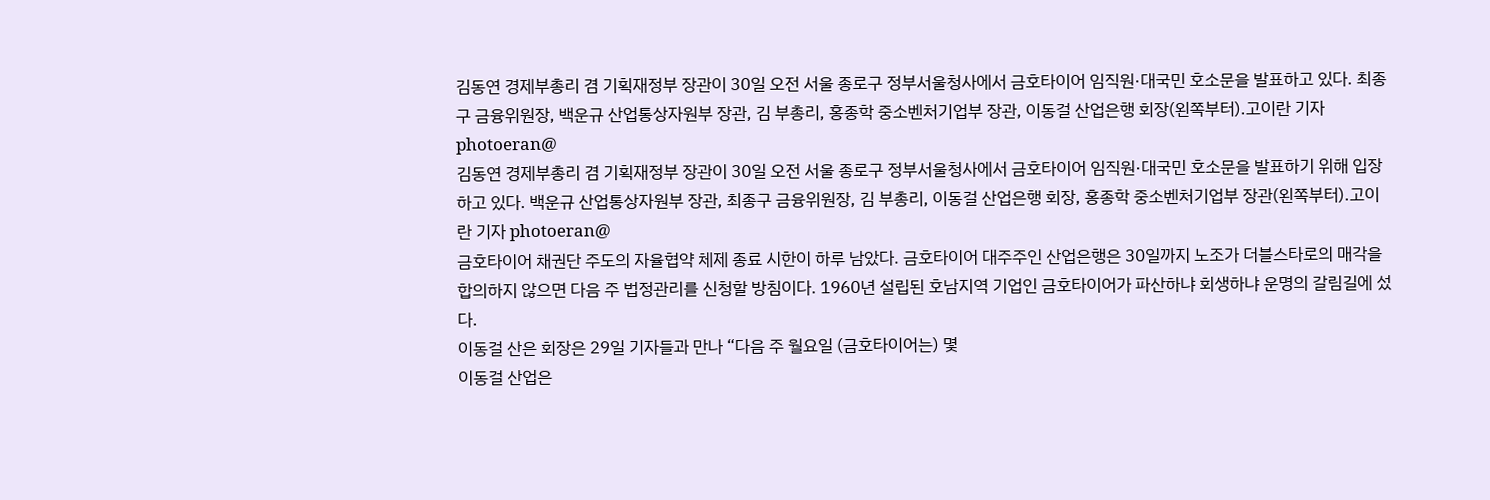김동연 경제부총리 겸 기획재정부 장관이 30일 오전 서울 종로구 정부서울청사에서 금호타이어 임직원·대국민 호소문을 발표하고 있다. 최종구 금융위원장, 백운규 산업통상자원부 장관, 김 부총리, 홍종학 중소벤처기업부 장관, 이동걸 산업은행 회장(왼쪽부터).고이란 기자 photoeran@
김동연 경제부총리 겸 기획재정부 장관이 30일 오전 서울 종로구 정부서울청사에서 금호타이어 임직원·대국민 호소문을 발표하기 위해 입장하고 있다. 백운규 산업통상자원부 장관, 최종구 금융위원장, 김 부총리, 이동걸 산업은행 회장, 홍종학 중소벤처기업부 장관(왼쪽부터).고이란 기자 photoeran@
금호타이어 채권단 주도의 자율협약 체제 종료 시한이 하루 남았다. 금호타이어 대주주인 산업은행은 30일까지 노조가 더블스타로의 매각을 합의하지 않으면 다음 주 법정관리를 신청할 방침이다. 1960년 설립된 호남지역 기업인 금호타이어가 파산하냐 회생하냐 운명의 갈림길에 섰다.
이동걸 산은 회장은 29일 기자들과 만나 “다음 주 월요일 (금호타이어는) 몇
이동걸 산업은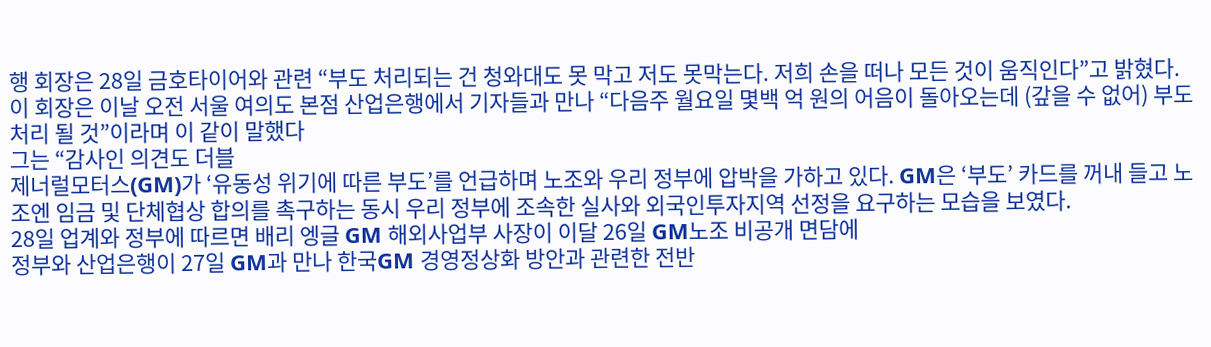행 회장은 28일 금호타이어와 관련 “부도 처리되는 건 청와대도 못 막고 저도 못막는다. 저희 손을 떠나 모든 것이 움직인다”고 밝혔다.
이 회장은 이날 오전 서울 여의도 본점 산업은행에서 기자들과 만나 “다음주 월요일 몇백 억 원의 어음이 돌아오는데 (갚을 수 없어) 부도처리 될 것”이라며 이 같이 말했다
그는 “감사인 의견도 더블
제너럴모터스(GM)가 ‘유동성 위기에 따른 부도’를 언급하며 노조와 우리 정부에 압박을 가하고 있다. GM은 ‘부도’ 카드를 꺼내 들고 노조엔 임금 및 단체협상 합의를 촉구하는 동시 우리 정부에 조속한 실사와 외국인투자지역 선정을 요구하는 모습을 보였다.
28일 업계와 정부에 따르면 배리 엥글 GM 해외사업부 사장이 이달 26일 GM노조 비공개 면담에
정부와 산업은행이 27일 GM과 만나 한국GM 경영정상화 방안과 관련한 전반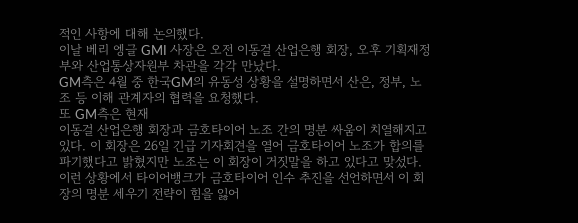적인 사항에 대해 논의했다.
이날 베리 엥글 GMI 사장은 오전 이동걸 산업은행 회장, 오후 기획재정부와 산업통상자원부 차관을 각각 만났다.
GM측은 4월 중 한국GM의 유동성 상황을 설명하면서 산은, 정부, 노조 등 이해 관계자의 협력을 요청했다.
또 GM측은 현재
이동걸 산업은행 회장과 금호타이어 노조 간의 명분 싸움이 치열해지고 있다. 이 회장은 26일 긴급 기자회견을 열어 금호타이어 노조가 합의를 파기했다고 밝혔지만 노조는 이 회장이 거짓말을 하고 있다고 맞섰다. 이런 상황에서 타이어뱅크가 금호타이어 인수 추진을 선언하면서 이 회장의 명분 세우기 전략이 힘을 잃어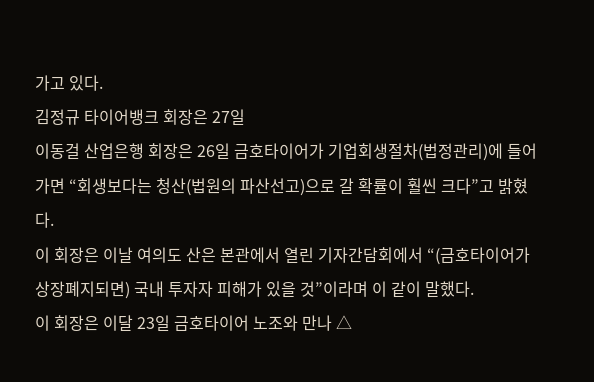가고 있다.
김정규 타이어뱅크 회장은 27일
이동걸 산업은행 회장은 26일 금호타이어가 기업회생절차(법정관리)에 들어가면 “회생보다는 청산(법원의 파산선고)으로 갈 확률이 훨씬 크다”고 밝혔다.
이 회장은 이날 여의도 산은 본관에서 열린 기자간담회에서 “(금호타이어가 상장폐지되면) 국내 투자자 피해가 있을 것”이라며 이 같이 말했다.
이 회장은 이달 23일 금호타이어 노조와 만나 △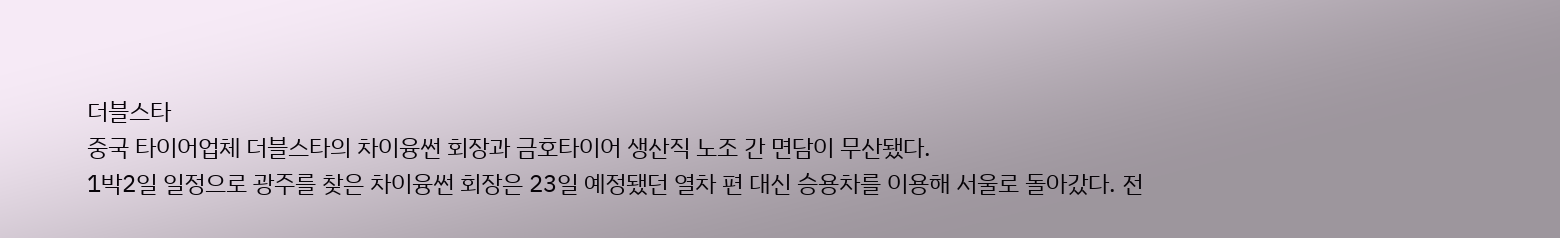더블스타
중국 타이어업체 더블스타의 차이융썬 회장과 금호타이어 생산직 노조 간 면담이 무산됐다.
1박2일 일정으로 광주를 찾은 차이융썬 회장은 23일 예정됐던 열차 편 대신 승용차를 이용해 서울로 돌아갔다. 전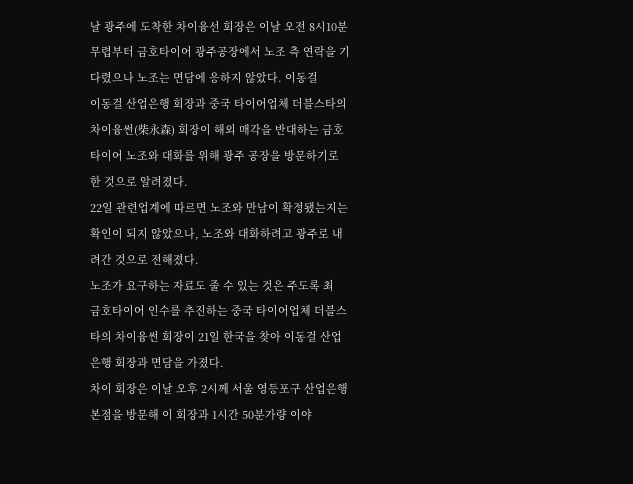날 광주에 도착한 차이융선 회장은 이날 오전 8시10분 무렵부터 금호타이어 광주공장에서 노조 측 연락을 기다렸으나 노조는 면담에 응하지 않았다. 이동걸
이동걸 산업은행 회장과 중국 타이어업체 더블스타의 차이융썬(柴永森) 회장이 해외 매각을 반대하는 금호타이어 노조와 대화를 위해 광주 공장을 방문하기로 한 것으로 알려졌다.
22일 관련업계에 따르면 노조와 만남이 확정됐는지는 확인이 되지 않았으나, 노조와 대화하려고 광주로 내려간 것으로 전해졌다.
노조가 요구하는 자료도 줄 수 있는 것은 주도록 최
금호타이어 인수를 추진하는 중국 타이어업체 더블스타의 차이융썬 회장이 21일 한국을 찾아 이동걸 산업은행 회장과 면담을 가졌다.
차이 회장은 이날 오후 2시께 서울 영등포구 산업은행 본점을 방문해 이 회장과 1시간 50분가량 이야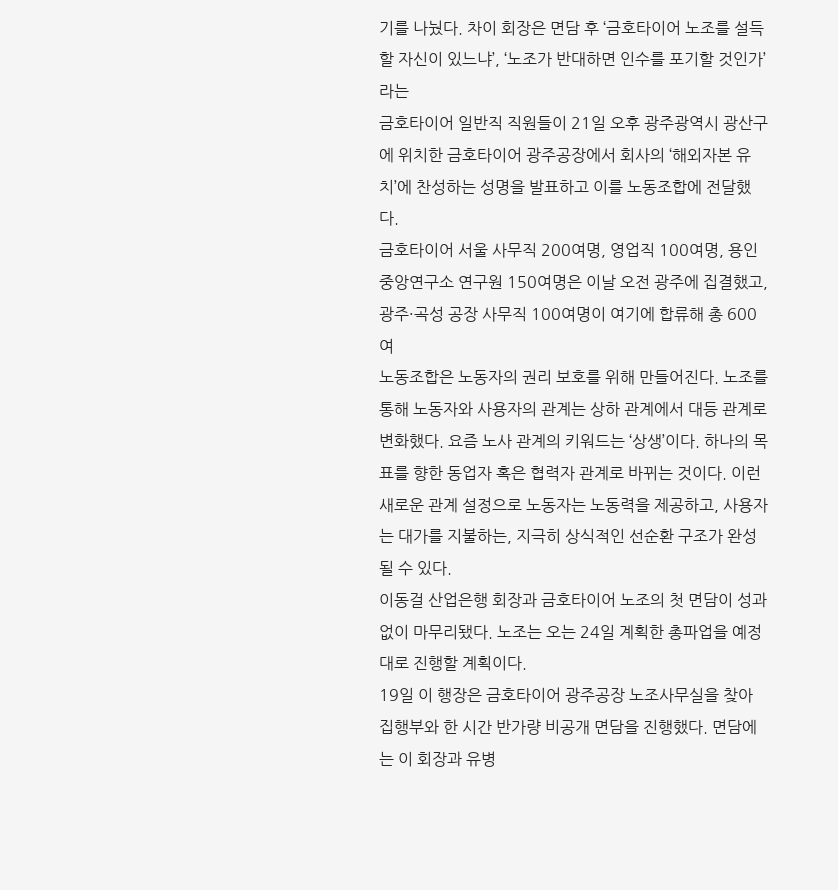기를 나눴다. 차이 회장은 면담 후 ‘금호타이어 노조를 설득할 자신이 있느냐’, ‘노조가 반대하면 인수를 포기할 것인가’라는
금호타이어 일반직 직원들이 21일 오후 광주광역시 광산구에 위치한 금호타이어 광주공장에서 회사의 ‘해외자본 유치’에 찬성하는 성명을 발표하고 이를 노동조합에 전달했다.
금호타이어 서울 사무직 200여명, 영업직 100여명, 용인 중앙연구소 연구원 150여명은 이날 오전 광주에 집결했고, 광주·곡성 공장 사무직 100여명이 여기에 합류해 총 600여
노동조합은 노동자의 권리 보호를 위해 만들어진다. 노조를 통해 노동자와 사용자의 관계는 상하 관계에서 대등 관계로 변화했다. 요즘 노사 관계의 키워드는 ‘상생’이다. 하나의 목표를 향한 동업자 혹은 협력자 관계로 바뀌는 것이다. 이런 새로운 관계 설정으로 노동자는 노동력을 제공하고, 사용자는 대가를 지불하는, 지극히 상식적인 선순환 구조가 완성될 수 있다.
이동걸 산업은행 회장과 금호타이어 노조의 첫 면담이 성과 없이 마무리됐다. 노조는 오는 24일 계획한 총파업을 예정대로 진행할 계획이다.
19일 이 행장은 금호타이어 광주공장 노조사무실을 찾아 집행부와 한 시간 반가량 비공개 면담을 진행했다. 면담에는 이 회장과 유병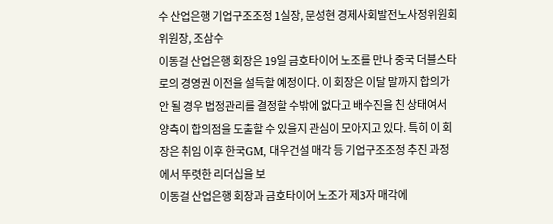수 산업은행 기업구조조정 1실장, 문성현 경제사회발전노사정위원회 위원장, 조삼수
이동걸 산업은행 회장은 19일 금호타이어 노조를 만나 중국 더블스타로의 경영권 이전을 설득할 예정이다. 이 회장은 이달 말까지 합의가 안 될 경우 법정관리를 결정할 수밖에 없다고 배수진을 친 상태여서 양측이 합의점을 도출할 수 있을지 관심이 모아지고 있다. 특히 이 회장은 취임 이후 한국GM, 대우건설 매각 등 기업구조조정 추진 과정에서 뚜렷한 리더십을 보
이동걸 산업은행 회장과 금호타이어 노조가 제3자 매각에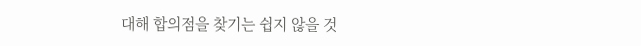대해 합의점을 찾기는 쉽지 않을 것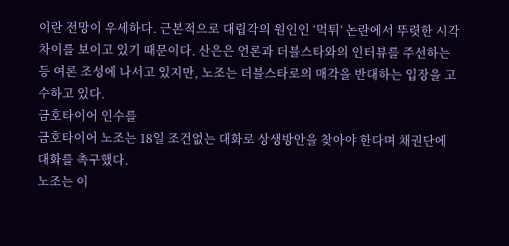이란 전망이 우세하다. 근본적으로 대립각의 원인인 ‘먹튀’ 논란에서 뚜렷한 시각 차이를 보이고 있기 때문이다. 산은은 언론과 더블스타와의 인터뷰를 주선하는 등 여론 조성에 나서고 있지만, 노조는 더블스타로의 매각을 반대하는 입장을 고수하고 있다.
금호타이어 인수를
금호타이어 노조는 18일 조건없는 대화로 상생방안을 찾아야 한다며 채권단에 대화를 촉구했다.
노조는 이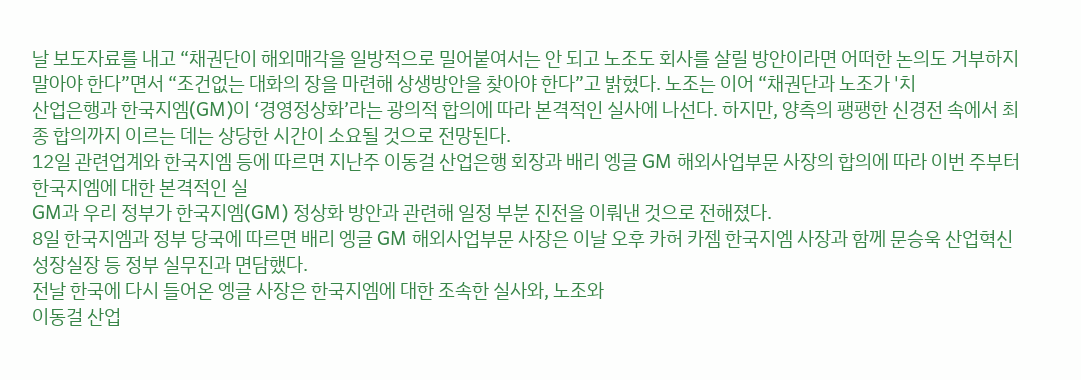날 보도자료를 내고 “채권단이 해외매각을 일방적으로 밀어붙여서는 안 되고 노조도 회사를 살릴 방안이라면 어떠한 논의도 거부하지 말아야 한다”면서 “조건없는 대화의 장을 마련해 상생방안을 찾아야 한다”고 밝혔다. 노조는 이어 “채권단과 노조가 '치
산업은행과 한국지엠(GM)이 ‘경영정상화’라는 광의적 합의에 따라 본격적인 실사에 나선다. 하지만, 양측의 팽팽한 신경전 속에서 최종 합의까지 이르는 데는 상당한 시간이 소요될 것으로 전망된다.
12일 관련업계와 한국지엠 등에 따르면 지난주 이동걸 산업은행 회장과 배리 엥글 GM 해외사업부문 사장의 합의에 따라 이번 주부터 한국지엠에 대한 본격적인 실
GM과 우리 정부가 한국지엠(GM) 정상화 방안과 관련해 일정 부분 진전을 이뤄낸 것으로 전해졌다.
8일 한국지엠과 정부 당국에 따르면 배리 엥글 GM 해외사업부문 사장은 이날 오후 카허 카젬 한국지엠 사장과 함께 문승욱 산업혁신성장실장 등 정부 실무진과 면담했다.
전날 한국에 다시 들어온 엥글 사장은 한국지엠에 대한 조속한 실사와, 노조와
이동걸 산업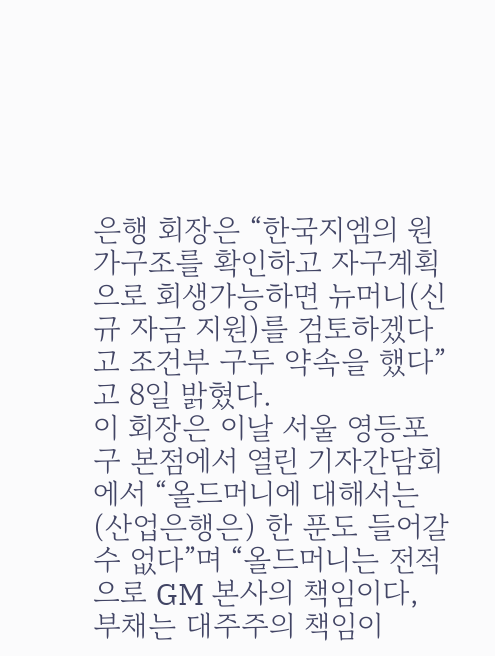은행 회장은 “한국지엠의 원가구조를 확인하고 자구계획으로 회생가능하면 뉴머니(신규 자금 지원)를 검토하겠다고 조건부 구두 약속을 했다”고 8일 밝혔다.
이 회장은 이날 서울 영등포구 본점에서 열린 기자간담회에서 “올드머니에 대해서는 (산업은행은) 한 푼도 들어갈 수 없다”며 “올드머니는 전적으로 GM 본사의 책임이다, 부채는 대주주의 책임이